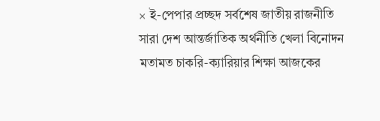× ই-পেপার প্রচ্ছদ সর্বশেষ জাতীয় রাজনীতি সারা দেশ আন্তর্জাতিক অর্থনীতি খেলা বিনোদন মতামত চাকরি-ক্যারিয়ার শিক্ষা আজকের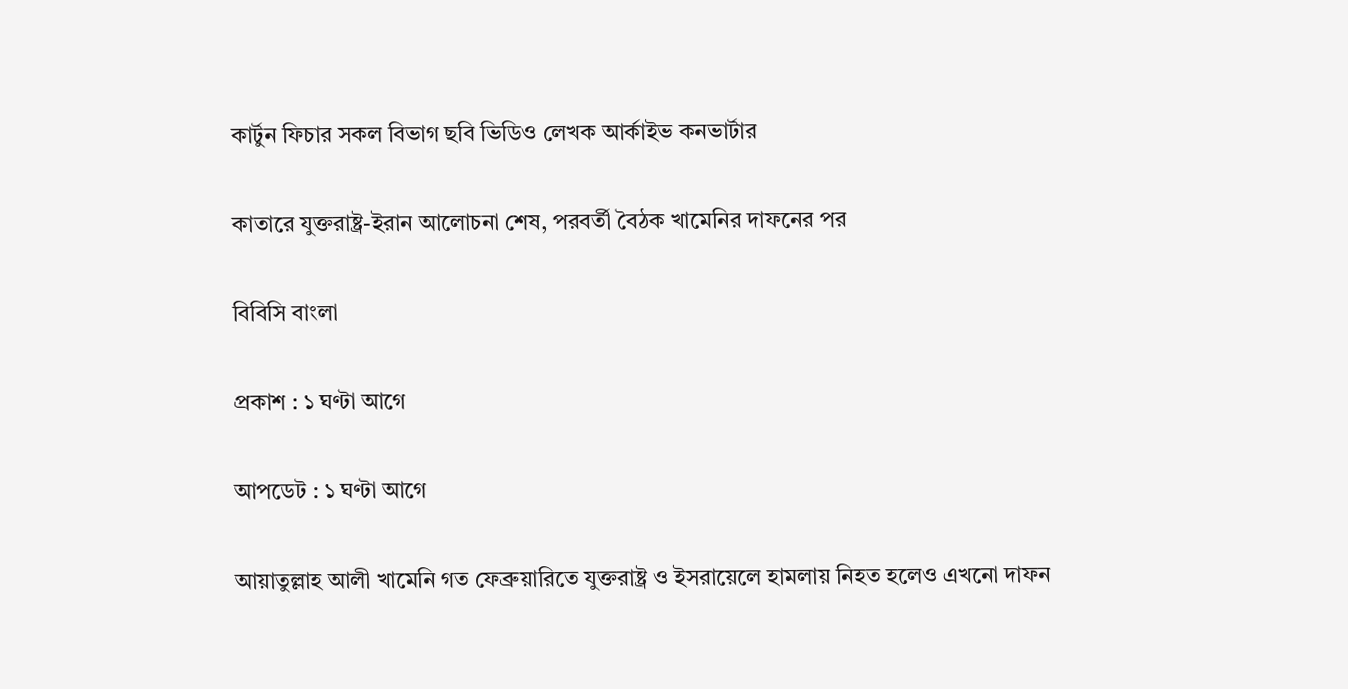কার্টুন ফিচার সকল বিভাগ ছবি ভিডিও লেখক আর্কাইভ কনভার্টার

কাতারে যুক্তরাষ্ট্র-ইরান আলোচনা শেষ, পরবর্তী বৈঠক খামেনির দাফনের পর

বিবিসি বাংলা

প্রকাশ : ১ ঘণ্টা আগে

আপডেট : ১ ঘণ্টা আগে

আয়াতুল্লাহ আলী খামেনি গত ফেব্রুয়ারিতে যুক্তরাষ্ট্র ও ইসরায়েলে হামলায় নিহত হলেও এখনো দাফন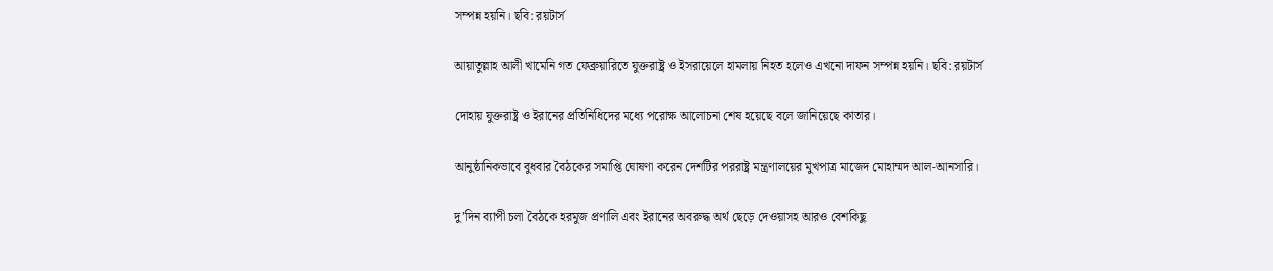সম্পন্ন হয়নি। ছবি: রয়টার্স

আয়াতুল্লাহ আলী খামেনি গত ফেব্রুয়ারিতে যুক্তরাষ্ট্র ও ইসরায়েলে হামলায় নিহত হলেও এখনো দাফন সম্পন্ন হয়নি। ছবি: রয়টার্স

দোহায় যুক্তরাষ্ট্র ও ইরানের প্রতিনিধিদের মধ্যে পরোক্ষ আলোচনা শেষ হয়েছে বলে জানিয়েছে কাতার।

আনুষ্ঠানিকভাবে বুধবার বৈঠকের সমাপ্তি ঘোষণা করেন দেশটির পররাষ্ট্র মন্ত্রণালয়ের মুখপাত্র মাজেদ মোহাম্মদ আল-আনসারি।

দু’দিন ব্যাপী চলা বৈঠকে হরমুজ প্রণালি এবং ইরানের অবরুদ্ধ অর্থ ছেড়ে দেওয়াসহ আরও বেশকিছু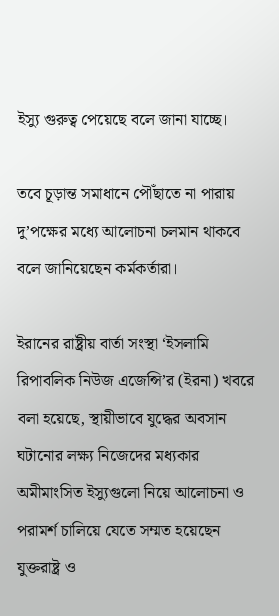ইস্যু গুরুত্ব পেয়েছে বলে জানা যাচ্ছে।

তবে চূড়ান্ত সমাধানে পৌঁছাতে না পারায় দু’পক্ষের মধ্যে আলোচনা চলমান থাকবে বলে জানিয়েছেন কর্মকর্তারা।

ইরানের রাষ্ট্রীয় বার্তা সংস্থা ‘ইসলামি রিপাবলিক নিউজ এজেন্সি’র (ইরনা) খবরে বলা হয়েছে, স্থায়ীভাবে যুদ্ধের অবসান ঘটানোর লক্ষ্য নিজেদের মধ্যকার অমীমাংসিত ইস্যুগুলো নিয়ে আলোচনা ও পরামর্শ চালিয়ে যেতে সম্মত হয়েছেন যুক্তরাষ্ট্র ও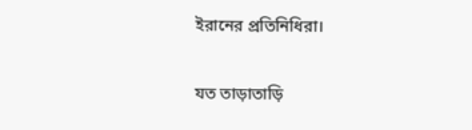ইরানের প্রতিনিধিরা।

যত তাড়াতাড়ি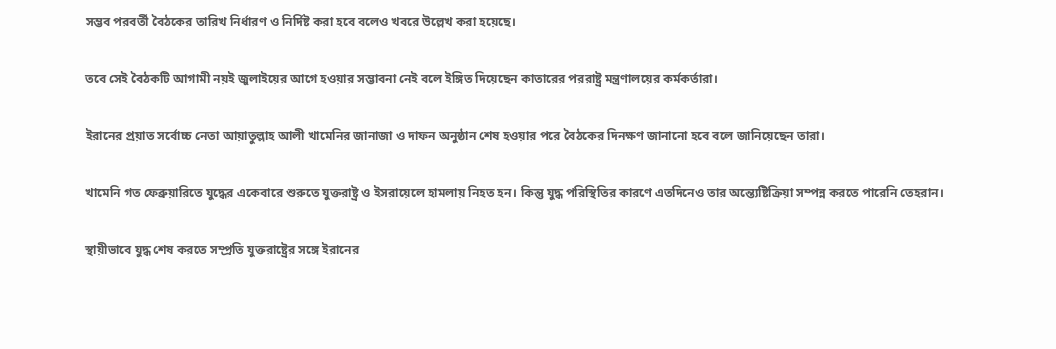সম্ভব পরবর্তী বৈঠকের তারিখ নির্ধারণ ও নির্দিষ্ট করা হবে বলেও খবরে উল্লেখ করা হয়েছে।

তবে সেই বৈঠকটি আগামী নয়ই জুলাইয়ের আগে হওয়ার সম্ভাবনা নেই বলে ইঙ্গিত দিয়েছেন কাতারের পররাষ্ট্র মন্ত্রণালয়ের কর্মকর্তারা।

ইরানের প্রয়াত সর্বোচ্চ নেতা আয়াতুল্লাহ আলী খামেনির জানাজা ও দাফন অনুষ্ঠান শেষ হওয়ার পরে বৈঠকের দিনক্ষণ জানানো হবে বলে জানিয়েছেন তারা।

খামেনি গত ফেব্রুয়ারিতে যুদ্ধের একেবারে শুরুতে যুক্তরাষ্ট্র ও ইসরায়েলে হামলায় নিহত হন। কিন্তু যুদ্ধ পরিস্থিতির কারণে এতদিনেও তার অন্ত্যেষ্টিক্রিয়া সম্পন্ন করতে পারেনি তেহরান।

স্থায়ীভাবে যুদ্ধ শেষ করতে সম্প্রতি যুক্তরাষ্ট্রের সঙ্গে ইরানের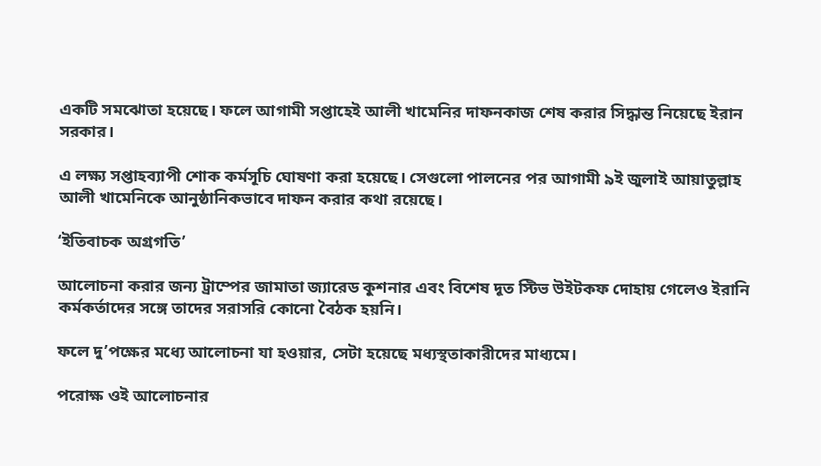একটি সমঝোতা হয়েছে। ফলে আগামী সপ্তাহেই আলী খামেনির দাফনকাজ শেষ করার সিদ্ধান্ত নিয়েছে ইরান সরকার।

এ লক্ষ্য সপ্তাহব্যাপী শোক কর্মসূচি ঘোষণা করা হয়েছে। সেগুলো পালনের পর আগামী ৯ই জুলাই আয়াতুল্লাহ আলী খামেনিকে আনুষ্ঠানিকভাবে দাফন করার কথা রয়েছে।

‘ইতিবাচক অগ্রগতি’

আলোচনা করার জন্য ট্রাম্পের জামাতা জ্যারেড কুশনার এবং বিশেষ দূত স্টিভ উইটকফ দোহায় গেলেও ইরানি কর্মকর্তাদের সঙ্গে তাদের সরাসরি কোনো বৈঠক হয়নি।

ফলে দু’পক্ষের মধ্যে আলোচনা যা হওয়ার, সেটা হয়েছে মধ্যস্থতাকারীদের মাধ্যমে।

পরোক্ষ ওই আলোচনার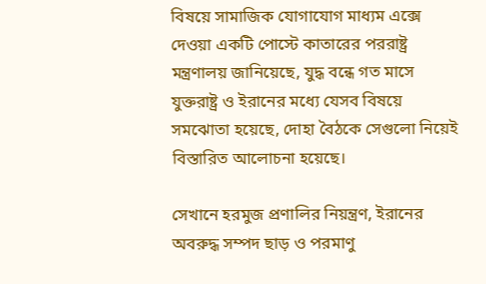বিষয়ে সামাজিক যোগাযোগ মাধ্যম এক্সে দেওয়া একটি পোস্টে কাতারের পররাষ্ট্র মন্ত্রণালয় জানিয়েছে, যুদ্ধ বন্ধে গত মাসে যুক্তরাষ্ট্র ও ইরানের মধ্যে যেসব বিষয়ে সমঝোতা হয়েছে, দোহা বৈঠকে সেগুলো নিয়েই বিস্তারিত আলোচনা হয়েছে।

সেখানে হরমুজ প্রণালির নিয়ন্ত্রণ, ইরানের অবরুদ্ধ সম্পদ ছাড় ও পরমাণু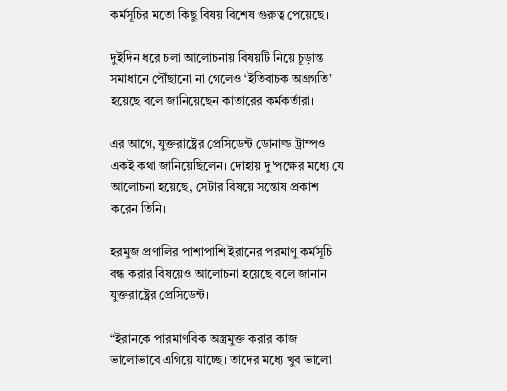কর্মসূচির মতো কিছু বিষয় বিশেষ গুরুত্ব পেয়েছে।

দুইদিন ধরে চলা আলোচনায় বিষয়টি নিয়ে চূড়ান্ত সমাধানে পৌঁছানো না গেলেও ‘ইতিবাচক অগ্রগতি’ হয়েছে বলে জানিয়েছেন কাতারের কর্মকর্তারা।

এর আগে, যুক্তরাষ্ট্রের প্রেসিডেন্ট ডোনাল্ড ট্রাম্পও একই কথা জানিয়েছিলেন। দোহায় দু'পক্ষের মধ্যে যে আলোচনা হয়েছে, সেটার বিষয়ে সন্তোষ প্রকাশ করেন তিনি।

হরমুজ প্রণালির পাশাপাশি ইরানের পরমাণু কর্মসূচি বন্ধ করার বিষয়েও আলোচনা হয়েছে বলে জানান যুক্তরাষ্ট্রের প্রেসিডেন্ট।

“ইরানকে পারমাণবিক অস্ত্রমুক্ত করার কাজ ভালোভাবে এগিয়ে যাচ্ছে। তাদের মধ্যে খুব ভালো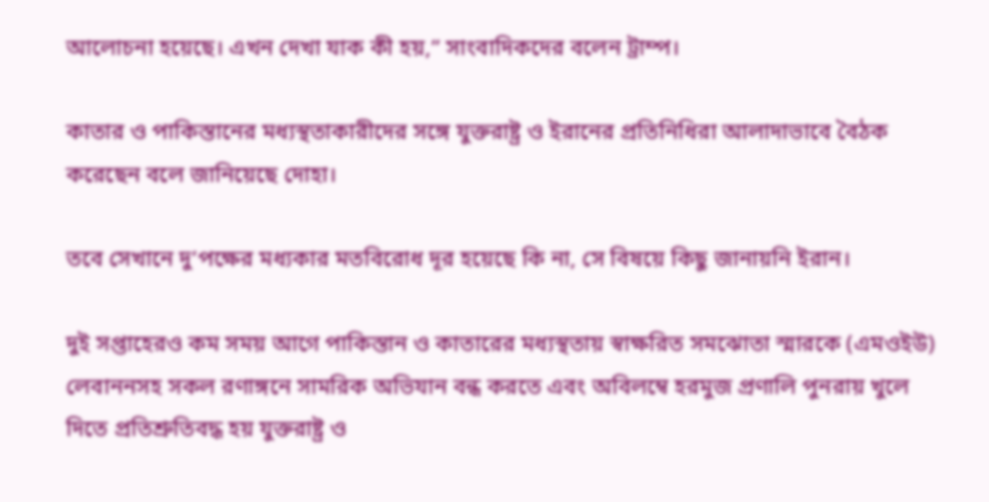আলোচনা হয়েছে। এখন দেখা যাক কী হয়,” সাংবাদিকদের বলেন ট্রাম্প।

কাতার ও পাকিস্তানের মধ্যস্থতাকারীদের সঙ্গে যুক্তরাষ্ট্র ও ইরানের প্রতিনিধিরা আলাদাভাবে বৈঠক করেছেন বলে জানিয়েছে দোহা।

তবে সেখানে দু’পক্ষের মধ্যকার মতবিরোধ দূর হয়েছে কি না, সে বিষয়ে কিছু জানায়নি ইরান।

দুই সপ্তাহেরও কম সময় আগে পাকিস্তান ও কাতারের মধ্যস্থতায় স্বাক্ষরিত সমঝোতা স্মারকে (এমওইউ) লেবাননসহ সকল রণাঙ্গনে সামরিক অভিযান বন্ধ করতে এবং অবিলম্বে হরমুজ প্রণালি পুনরায় খুলে দিতে প্রতিশ্রুতিবদ্ধ হয় যুক্তরাষ্ট্র ও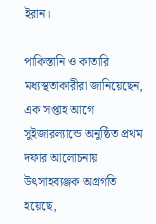ইরান।

পাকিস্তানি ও কাতারি মধ্যস্থতাকারীরা জানিয়েছেন, এক সপ্তাহ আগে সুইজারল্যান্ডে অনুষ্ঠিত প্রথম দফার আলোচনায় উৎসাহব্যঞ্জক অগ্রগতি হয়েছে,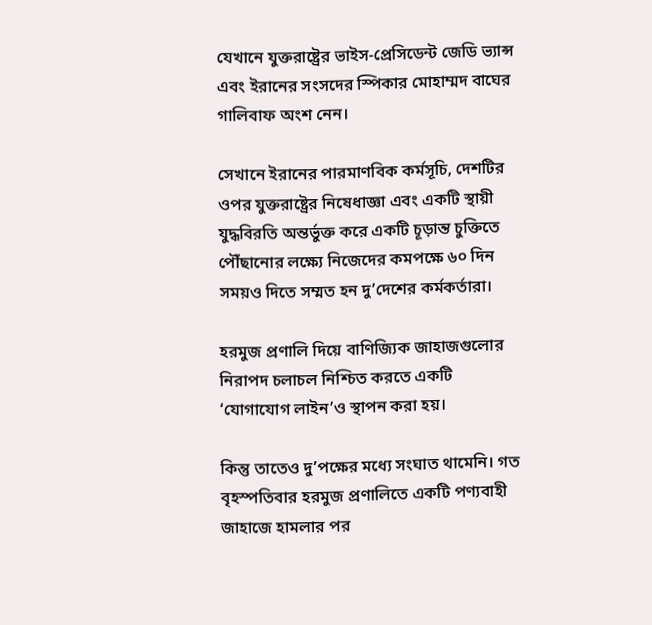যেখানে যুক্তরাষ্ট্রের ভাইস-প্রেসিডেন্ট জেডি ভ্যান্স এবং ইরানের সংসদের স্পিকার মোহাম্মদ বাঘের গালিবাফ অংশ নেন।

সেখানে ইরানের পারমাণবিক কর্মসূচি, দেশটির ওপর যুক্তরাষ্ট্রের নিষেধাজ্ঞা এবং একটি স্থায়ী যুদ্ধবিরতি অন্তর্ভুক্ত করে একটি চূড়ান্ত চুক্তিতে পৌঁছানোর লক্ষ্যে নিজেদের কমপক্ষে ৬০ দিন সময়ও দিতে সম্মত হন দু’দেশের কর্মকর্তারা।

হরমুজ প্রণালি দিয়ে বাণিজ্যিক জাহাজগুলোর নিরাপদ চলাচল নিশ্চিত করতে একটি ‘যোগাযোগ লাইন’ও স্থাপন করা হয়।

কিন্তু তাতেও দু’পক্ষের মধ্যে সংঘাত থামেনি। গত বৃহস্পতিবার হরমুজ প্রণালিতে একটি পণ্যবাহী জাহাজে হামলার পর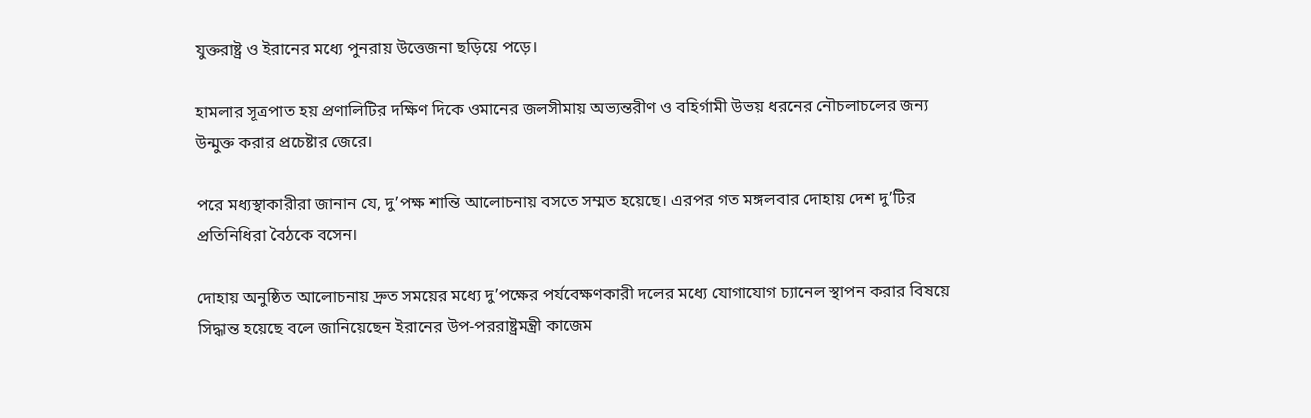যুক্তরাষ্ট্র ও ইরানের মধ্যে পুনরায় উত্তেজনা ছড়িয়ে পড়ে।

হামলার সূত্রপাত হয় প্রণালিটির দক্ষিণ দিকে ওমানের জলসীমায় অভ্যন্তরীণ ও বহির্গামী উভয় ধরনের নৌচলাচলের জন্য উন্মুক্ত করার প্রচেষ্টার জেরে।

পরে মধ্যস্থাকারীরা জানান যে, দু’পক্ষ শান্তি আলোচনায় বসতে সম্মত হয়েছে। এরপর গত মঙ্গলবার দোহায় দেশ দু’টির প্রতিনিধিরা বৈঠকে বসেন।

দোহায় অনুষ্ঠিত আলোচনায় দ্রুত সময়ের মধ্যে দু’পক্ষের পর্যবেক্ষণকারী দলের মধ্যে যোগাযোগ চ্যানেল স্থাপন করার বিষয়ে সিদ্ধান্ত হয়েছে বলে জানিয়েছেন ইরানের উপ-পররাষ্ট্রমন্ত্রী কাজেম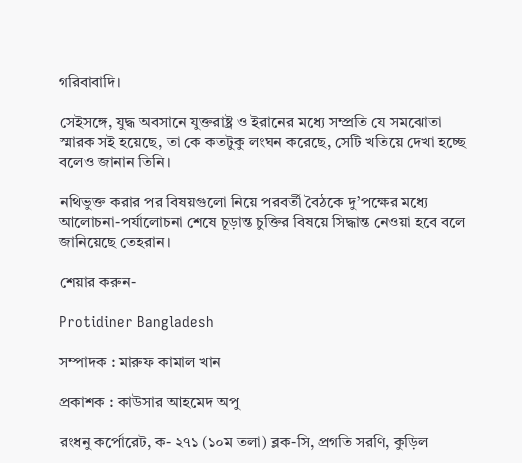গরিবাবাদি।

সেইসঙ্গে, যুদ্ধ অবসানে যুক্তরাষ্ট্র ও ইরানের মধ্যে সম্প্রতি যে সমঝোতা স্মারক সই হয়েছে, তা কে কতটুকু লংঘন করেছে, সেটি খতিয়ে দেখা হচ্ছে বলেও জানান তিনি।

নথিভুক্ত করার পর বিষয়গুলো নিয়ে পরবর্তী বৈঠকে দু’পক্ষের মধ্যে আলোচনা-পর্যালোচনা শেষে চূড়ান্ত চুক্তির বিষয়ে সিদ্ধান্ত নেওয়া হবে বলে জানিয়েছে তেহরান।

শেয়ার করুন-

Protidiner Bangladesh

সম্পাদক : মারুফ কামাল খান

প্রকাশক : কাউসার আহমেদ অপু

রংধনু কর্পোরেট, ক- ২৭১ (১০ম তলা) ব্লক-সি, প্রগতি সরণি, কুড়িল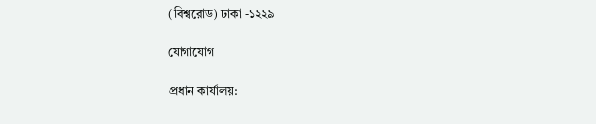(বিশ্বরোড) ঢাকা -১২২৯

যোগাযোগ

প্রধান কার্যালয়: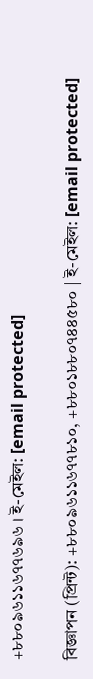+৮৮০৯৬১১৬৭৭৬৯৬ । ই-মেইল: [email protected]

বিজ্ঞাপন (প্রিন্ট): +৮৮০৯৬১১৬৭৭৮১০, +৮৮০১৮৮০৭৪৪৫৮০ | ই-মেইল: [email protected]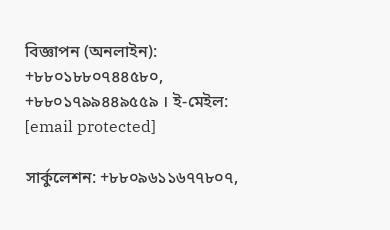বিজ্ঞাপন (অনলাইন): +৮৮০১৮৮০৭৪৪৫৮০, +৮৮০১৭৯৯৪৪৯৫৫৯ । ই-মেইল: [email protected]

সার্কুলেশন: +৮৮০৯৬১১৬৭৭৮০৭,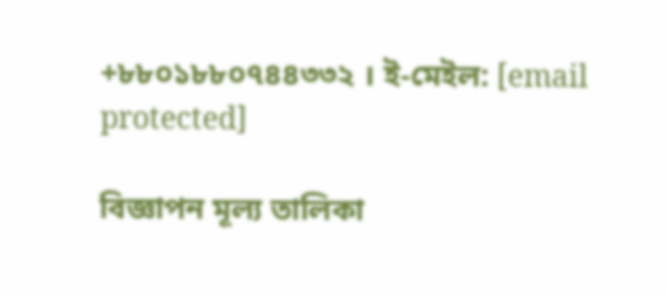+৮৮০১৮৮০৭৪৪৩৩২ । ই-মেইল: [email protected]

বিজ্ঞাপন মূল্য তালিকা